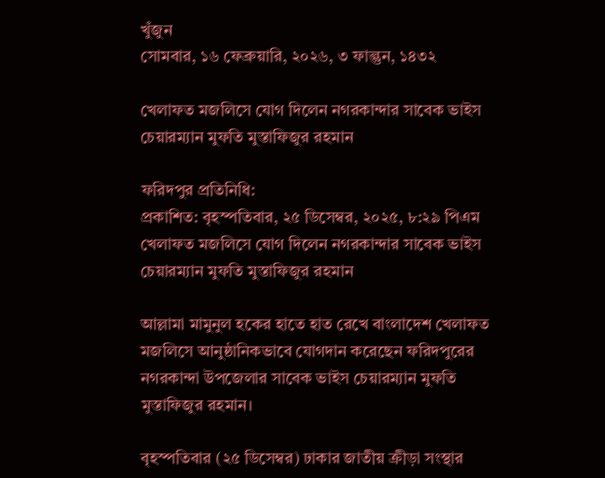খুঁজুন
সোমবার, ১৬ ফেব্রুয়ারি, ২০২৬, ৩ ফাল্গুন, ১৪৩২

খেলাফত মজলিসে যোগ দিলেন নগরকান্দার সাবেক ভাইস চেয়ারম্যান মুফতি মুস্তাফিজুর রহমান

ফরিদপুর প্রতিনিধি:
প্রকাশিত: বৃহস্পতিবার, ২৫ ডিসেম্বর, ২০২৫, ৮:২৯ পিএম
খেলাফত মজলিসে যোগ দিলেন নগরকান্দার সাবেক ভাইস চেয়ারম্যান মুফতি মুস্তাফিজুর রহমান

আল্লামা মামুনুল হকের হাতে হাত রেখে বাংলাদেশ খেলাফত মজলিসে আনুষ্ঠানিকভাবে যোগদান করেছেন ফরিদপুরের নগরকান্দা উপজেলার সাবেক ভাইস চেয়ারম্যান মুফতি মুস্তাফিজুর রহমান।

বৃহস্পতিবার (২৫ ডিসেম্বর) ঢাকার জাতীয় ক্রীড়া সংস্থার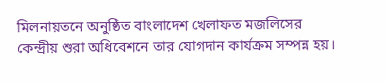মিলনায়তনে অনুষ্ঠিত বাংলাদেশ খেলাফত মজলিসের কেন্দ্রীয় শুরা অধিবেশনে তার যোগদান কার্যক্রম সম্পন্ন হয়।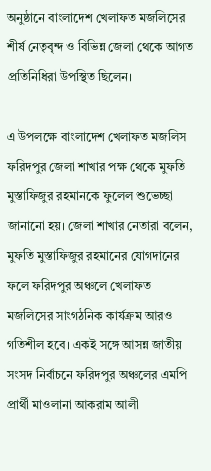অনুষ্ঠানে বাংলাদেশ খেলাফত মজলিসের শীর্ষ নেতৃবৃন্দ ও বিভিন্ন জেলা থেকে আগত প্রতিনিধিরা উপস্থিত ছিলেন।

এ উপলক্ষে বাংলাদেশ খেলাফত মজলিস ফরিদপুর জেলা শাখার পক্ষ থেকে মুফতি মুস্তাফিজুর রহমানকে ফুলেল শুভেচ্ছা জানানো হয়। জেলা শাখার নেতারা বলেন, মুফতি মুস্তাফিজুর রহমানের যোগদানের ফলে ফরিদপুর অঞ্চলে খেলাফত মজলিসের সাংগঠনিক কার্যক্রম আরও গতিশীল হবে। একই সঙ্গে আসন্ন জাতীয় সংসদ নির্বাচনে ফরিদপুর অঞ্চলের এমপি প্রার্থী মাওলানা আকরাম আলী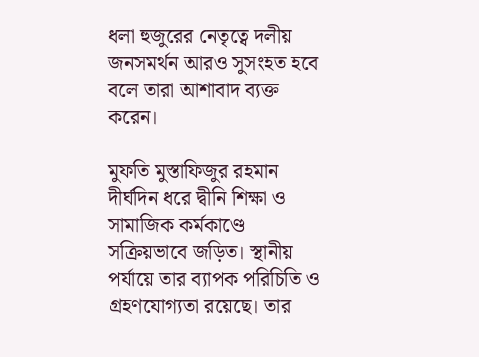ধলা হুজুরের নেতৃত্বে দলীয় জনসমর্থন আরও সুসংহত হবে বলে তারা আশাবাদ ব্যক্ত করেন।

মুফতি মুস্তাফিজুর রহমান দীর্ঘদিন ধরে দ্বীনি শিক্ষা ও সামাজিক কর্মকাণ্ডে সক্রিয়ভাবে জড়িত। স্থানীয় পর্যায়ে তার ব্যাপক পরিচিতি ও গ্রহণযোগ্যতা রয়েছে। তার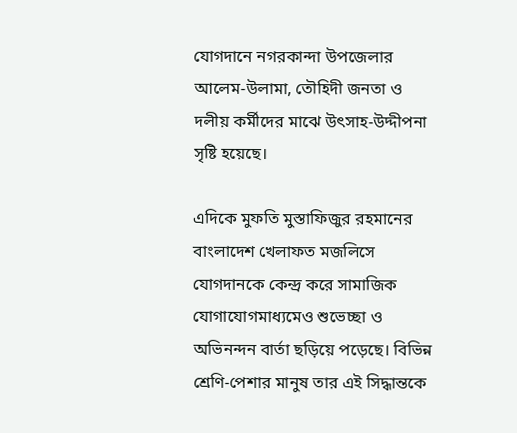যোগদানে নগরকান্দা উপজেলার আলেম-উলামা, তৌহিদী জনতা ও দলীয় কর্মীদের মাঝে উৎসাহ-উদ্দীপনা সৃষ্টি হয়েছে।

এদিকে মুফতি মুস্তাফিজুর রহমানের বাংলাদেশ খেলাফত মজলিসে যোগদানকে কেন্দ্র করে সামাজিক যোগাযোগমাধ্যমেও শুভেচ্ছা ও অভিনন্দন বার্তা ছড়িয়ে পড়েছে। বিভিন্ন শ্রেণি-পেশার মানুষ তার এই সিদ্ধান্তকে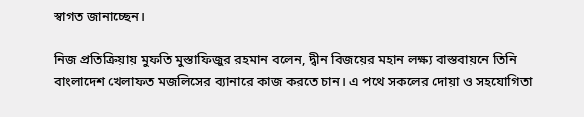স্বাগত জানাচ্ছেন।

নিজ প্রতিক্রিয়ায় মুফতি মুস্তাফিজুর রহমান বলেন, দ্বীন বিজয়ের মহান লক্ষ্য বাস্তবায়নে তিনি বাংলাদেশ খেলাফত মজলিসের ব্যানারে কাজ করতে চান। এ পথে সকলের দোয়া ও সহযোগিতা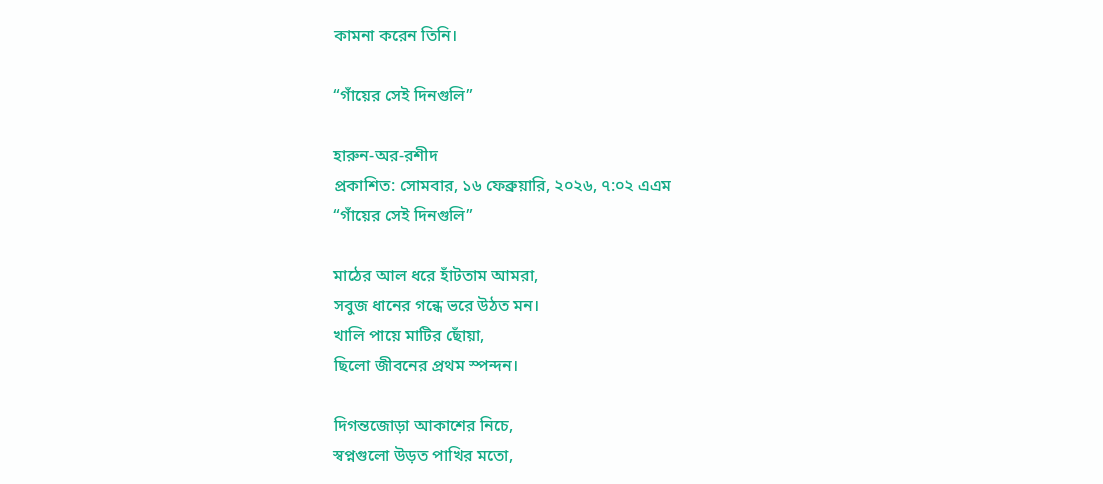কামনা করেন তিনি।

“গাঁয়ের সেই দিনগুলি”

হারুন-অর-রশীদ
প্রকাশিত: সোমবার, ১৬ ফেব্রুয়ারি, ২০২৬, ৭:০২ এএম
“গাঁয়ের সেই দিনগুলি”

মাঠের আল ধরে হাঁটতাম আমরা,
সবুজ ধানের গন্ধে ভরে উঠত মন।
খালি পায়ে মাটির ছোঁয়া,
ছিলো জীবনের প্রথম স্পন্দন।

দিগন্তজোড়া আকাশের নিচে,
স্বপ্নগুলো উড়ত পাখির মতো,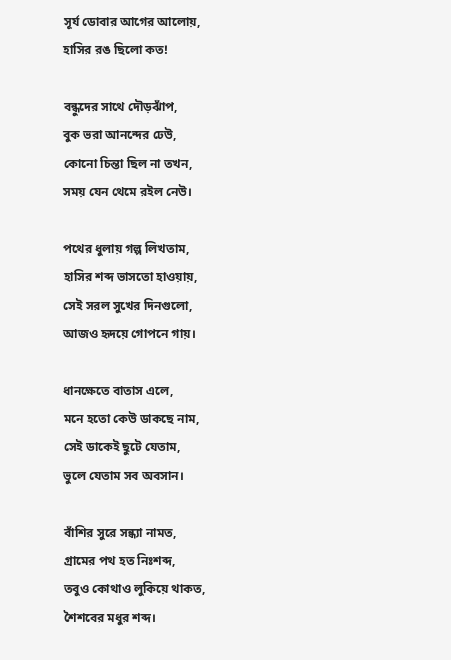সূর্য ডোবার আগের আলোয়,
হাসির রঙ ছিলো কত!

বন্ধুদের সাথে দৌড়ঝাঁপ,
বুক ভরা আনন্দের ঢেউ,
কোনো চিন্তা ছিল না তখন,
সময় যেন থেমে রইল নেউ।

পথের ধুলায় গল্প লিখতাম,
হাসির শব্দ ভাসতো হাওয়ায়,
সেই সরল সুখের দিনগুলো,
আজও হৃদয়ে গোপনে গায়।

ধানক্ষেতে বাতাস এলে,
মনে হতো কেউ ডাকছে নাম,
সেই ডাকেই ছুটে যেতাম,
ভুলে যেতাম সব অবসান।

বাঁশির সুরে সন্ধ্যা নামত,
গ্রামের পথ হত নিঃশব্দ,
তবুও কোথাও লুকিয়ে থাকত,
শৈশবের মধুর শব্দ।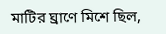মাটির ঘ্রাণে মিশে ছিল,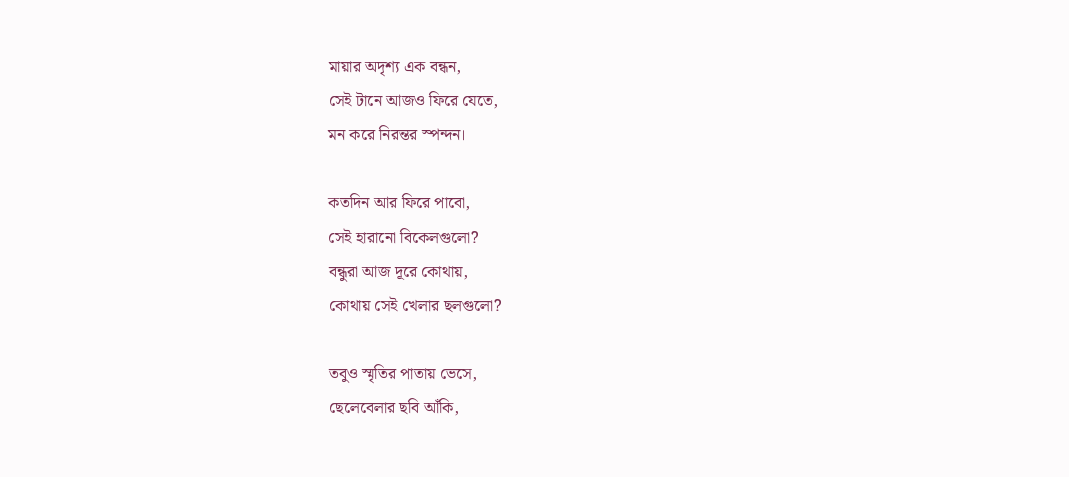মায়ার অদৃশ্য এক বন্ধন,
সেই টানে আজও ফিরে যেতে,
মন করে নিরন্তর স্পন্দন।

কতদিন আর ফিরে পাবো,
সেই হারানো বিকেলগুলো?
বন্ধুরা আজ দূরে কোথায়,
কোথায় সেই খেলার ছলগুলো?

তবুও স্মৃতির পাতায় ভেসে,
ছেলেবেলার ছবি আঁকি,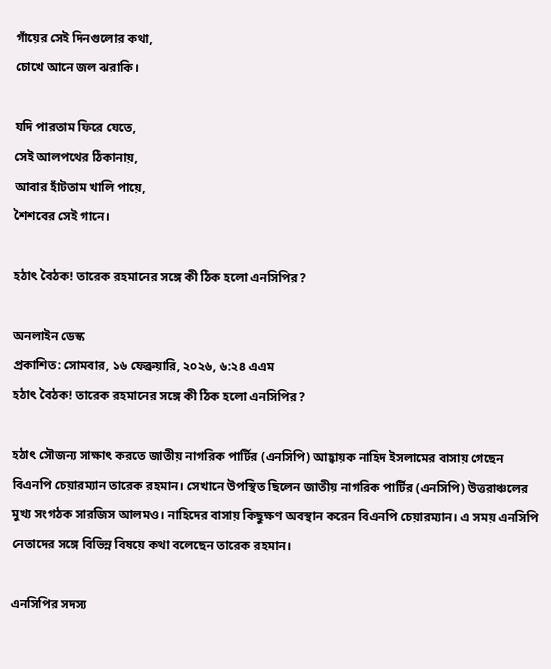গাঁয়ের সেই দিনগুলোর কথা,
চোখে আনে জল ঝরাকি।

যদি পারতাম ফিরে যেতে,
সেই আলপথের ঠিকানায়,
আবার হাঁটতাম খালি পায়ে,
শৈশবের সেই গানে।

হঠাৎ বৈঠক! তারেক রহমানের সঙ্গে কী ঠিক হলো এনসিপির?

অনলাইন ডেস্ক
প্রকাশিত: সোমবার, ১৬ ফেব্রুয়ারি, ২০২৬, ৬:২৪ এএম
হঠাৎ বৈঠক! তারেক রহমানের সঙ্গে কী ঠিক হলো এনসিপির?

হঠাৎ সৌজন্য সাক্ষাৎ করতে জাতীয় নাগরিক পার্টির (এনসিপি) আহ্বায়ক নাহিদ ইসলামের বাসায় গেছেন বিএনপি চেয়ারম্যান তারেক রহমান। সেখানে উপস্থিত ছিলেন জাতীয় নাগরিক পার্টির (এনসিপি) উত্তরাঞ্চলের মুখ্য সংগঠক সারজিস আলমও। নাহিদের বাসায় কিছুক্ষণ অবস্থান করেন বিএনপি চেয়ারম্যান। এ সময় এনসিপি নেতাদের সঙ্গে বিভিন্ন বিষয়ে কথা বলেছেন তারেক রহমান।

এনসিপির সদস্য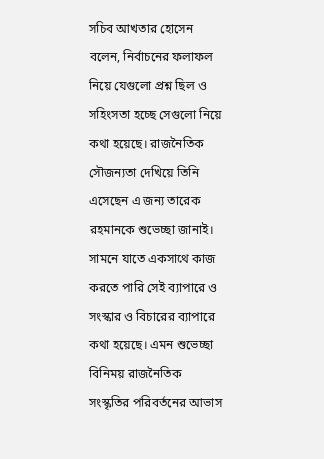সচিব আখতার হোসেন বলেন, নির্বাচনের ফলাফল নিয়ে যেগুলো প্রশ্ন ছিল ও সহিংসতা হচ্ছে সেগুলো নিয়ে কথা হয়েছে। রাজনৈতিক সৌজন্যতা দেখিয়ে তিনি এসেছেন এ জন্য তারেক রহমানকে শুভেচ্ছা জানাই। সামনে যাতে একসাথে কাজ করতে পারি সেই ব্যাপারে ও সংস্কার ও বিচারের ব্যাপারে কথা হয়েছে। এমন শুভেচ্ছা বিনিময় রাজনৈতিক সংস্কৃতির পরিবর্তনের আভাস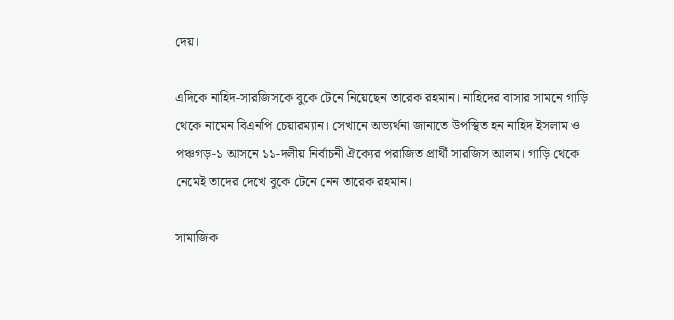দেয়।

এদিকে নাহিদ-সারজিসকে বুকে টেনে নিয়েছেন তারেক রহমান। নাহিদের বাসার সামনে গাড়ি থেকে নামেন বিএনপি চেয়ারম্যান। সেখানে অভ্যর্থনা জানাতে উপস্থিত হন নাহিদ ইসলাম ও পঞ্চগড়-১ আসনে ১১-দলীয় নির্বাচনী ঐক্যের পরাজিত প্রার্থী সারজিস আলম। গাড়ি থেকে নেমেই তাদের দেখে বুকে টেনে নেন তারেক রহমান।

সামাজিক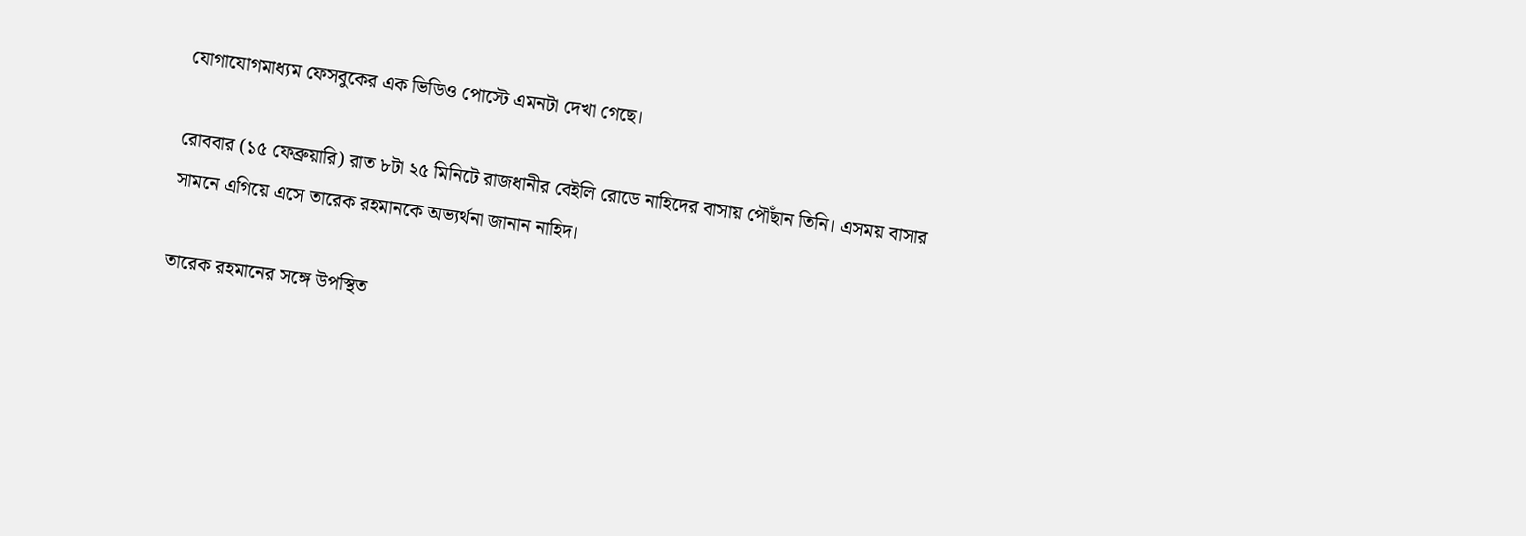যোগাযোগমাধ্যম ফেসবুকের এক ভিডিও পোস্টে এমনটা দেখা গেছে।

রোববার (১৫ ফেব্রুয়ারি) রাত ৮টা ২৫ মিনিটে রাজধানীর বেইলি রোডে নাহিদের বাসায় পৌঁছান তিনি। এসময় বাসার সামনে এগিয়ে এসে তারেক রহমানকে অভ্যর্থনা জানান নাহিদ।

তারেক রহমানের সঙ্গে উপস্থিত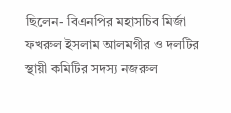ছিলেন- বিএনপির মহাসচিব মির্জা ফখরুল ইসলাম আলমগীর ও দলটির স্থায়ী কমিটির সদস্য নজরুল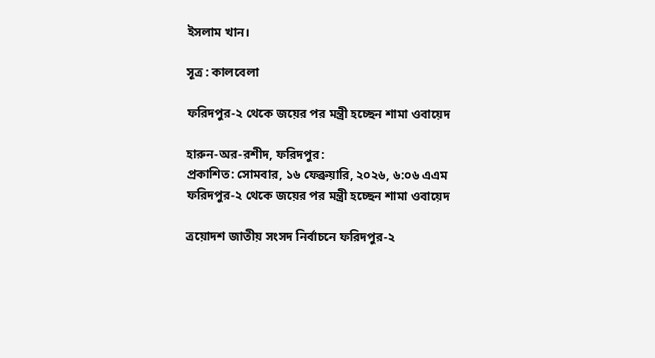ইসলাম খান।

সূত্র : কালবেলা

ফরিদপুর-২ থেকে জয়ের পর মন্ত্রী হচ্ছেন শামা ওবায়েদ

হারুন-অর-রশীদ, ফরিদপুর:
প্রকাশিত: সোমবার, ১৬ ফেব্রুয়ারি, ২০২৬, ৬:০৬ এএম
ফরিদপুর-২ থেকে জয়ের পর মন্ত্রী হচ্ছেন শামা ওবায়েদ

ত্রয়োদশ জাতীয় সংসদ নির্বাচনে ফরিদপুর-২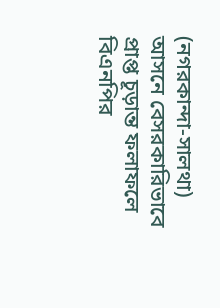(নগরকান্দা-সালথা) আসনে বেসরকারিভাবে প্রাপ্ত চূড়ান্ত ফলাফলে বিএনপির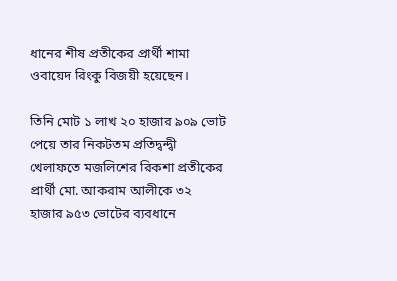ধানের শীষ প্রতীকের প্রার্থী শামা ওবায়েদ রিংকু বিজয়ী হয়েছেন।

তিনি মোট ১ লাখ ২০ হাজার ৯০৯ ভোট পেয়ে তার নিকটতম প্রতিদ্বন্দ্বী খেলাফতে মজলিশের রিকশা প্রতীকের প্রার্থী মো. আকরাম আলীকে ৩২ হাজার ৯৫৩ ভোটের ব্যবধানে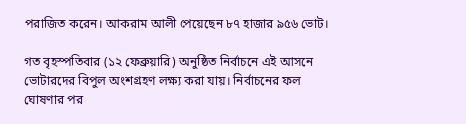পরাজিত করেন। আকরাম আলী পেয়েছেন ৮৭ হাজার ৯৫৬ ভোট।

গত বৃহস্পতিবার (১২ ফেব্রুয়ারি) অনুষ্ঠিত নির্বাচনে এই আসনে ভোটারদের বিপুল অংশগ্রহণ লক্ষ্য করা যায়। নির্বাচনের ফল ঘোষণার পর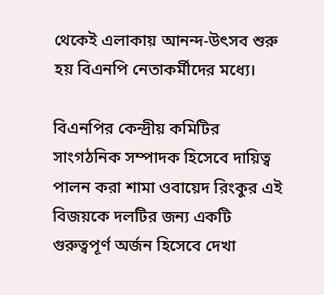থেকেই এলাকায় আনন্দ-উৎসব শুরু হয় বিএনপি নেতাকর্মীদের মধ্যে।

বিএনপির কেন্দ্রীয় কমিটির সাংগঠনিক সম্পাদক হিসেবে দায়িত্ব পালন করা শামা ওবায়েদ রিংকুর এই বিজয়কে দলটির জন্য একটি গুরুত্বপূর্ণ অর্জন হিসেবে দেখা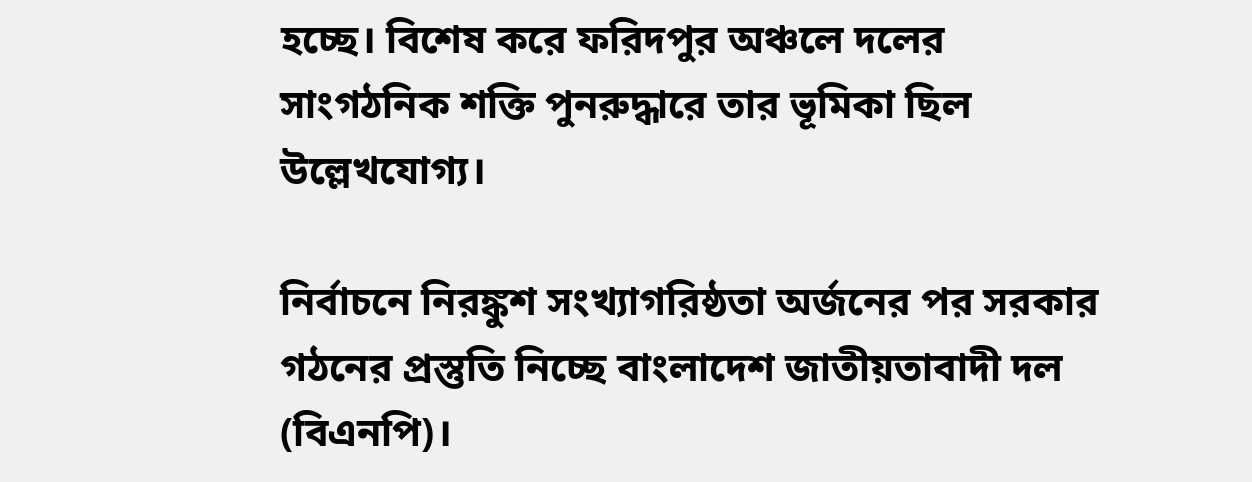হচ্ছে। বিশেষ করে ফরিদপুর অঞ্চলে দলের সাংগঠনিক শক্তি পুনরুদ্ধারে তার ভূমিকা ছিল উল্লেখযোগ্য।

নির্বাচনে নিরঙ্কুশ সংখ্যাগরিষ্ঠতা অর্জনের পর সরকার গঠনের প্রস্তুতি নিচ্ছে বাংলাদেশ জাতীয়তাবাদী দল (বিএনপি)।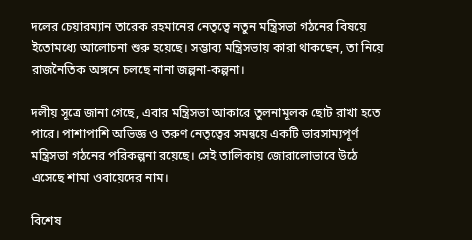দলের চেয়ারম্যান তারেক রহমানের নেতৃত্বে নতুন মন্ত্রিসভা গঠনের বিষয়ে ইতোমধ্যে আলোচনা শুরু হয়েছে। সম্ভাব্য মন্ত্রিসভায় কারা থাকছেন, তা নিয়ে রাজনৈতিক অঙ্গনে চলছে নানা জল্পনা-কল্পনা।

দলীয় সূত্রে জানা গেছে, এবার মন্ত্রিসভা আকারে তুলনামূলক ছোট রাখা হতে পারে। পাশাপাশি অভিজ্ঞ ও তরুণ নেতৃত্বের সমন্বয়ে একটি ভারসাম্যপূর্ণ মন্ত্রিসভা গঠনের পরিকল্পনা রয়েছে। সেই তালিকায় জোরালোভাবে উঠে এসেছে শামা ওবায়েদের নাম।

বিশেষ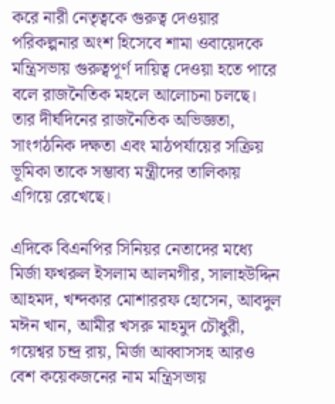করে নারী নেতৃত্বকে গুরুত্ব দেওয়ার পরিকল্পনার অংশ হিসেবে শামা ওবায়েদকে মন্ত্রিসভায় গুরুত্বপূর্ণ দায়িত্ব দেওয়া হতে পারে বলে রাজনৈতিক মহলে আলোচনা চলছে। তার দীর্ঘদিনের রাজনৈতিক অভিজ্ঞতা, সাংগঠনিক দক্ষতা এবং মাঠপর্যায়ের সক্রিয় ভূমিকা তাকে সম্ভাব্য মন্ত্রীদের তালিকায় এগিয়ে রেখেছে।

এদিকে বিএনপির সিনিয়র নেতাদের মধ্যে মির্জা ফখরুল ইসলাম আলমগীর, সালাহউদ্দিন আহমদ, খন্দকার মোশাররফ হোসেন, আবদুল মঈন খান, আমীর খসরু মাহমুদ চৌধুরী, গয়েশ্বর চন্দ্র রায়, মির্জা আব্বাসসহ আরও বেশ কয়েকজনের নাম মন্ত্রিসভায়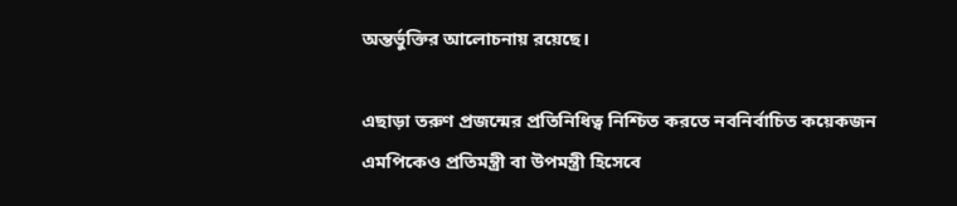অন্তর্ভুক্তির আলোচনায় রয়েছে।

এছাড়া তরুণ প্রজন্মের প্রতিনিধিত্ব নিশ্চিত করতে নবনির্বাচিত কয়েকজন এমপিকেও প্রতিমন্ত্রী বা উপমন্ত্রী হিসেবে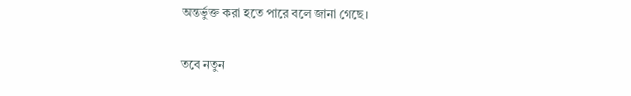অন্তর্ভুক্ত করা হতে পারে বলে জানা গেছে।

তবে নতুন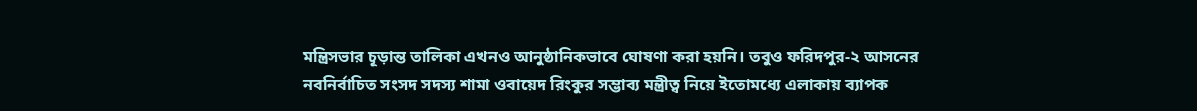মন্ত্রিসভার চূড়ান্ত তালিকা এখনও আনুষ্ঠানিকভাবে ঘোষণা করা হয়নি। তবুও ফরিদপুর-২ আসনের নবনির্বাচিত সংসদ সদস্য শামা ওবায়েদ রিংকুর সম্ভাব্য মন্ত্রীত্ব নিয়ে ইতোমধ্যে এলাকায় ব্যাপক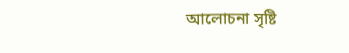আলোচনা সৃষ্টি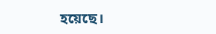হয়েছে।